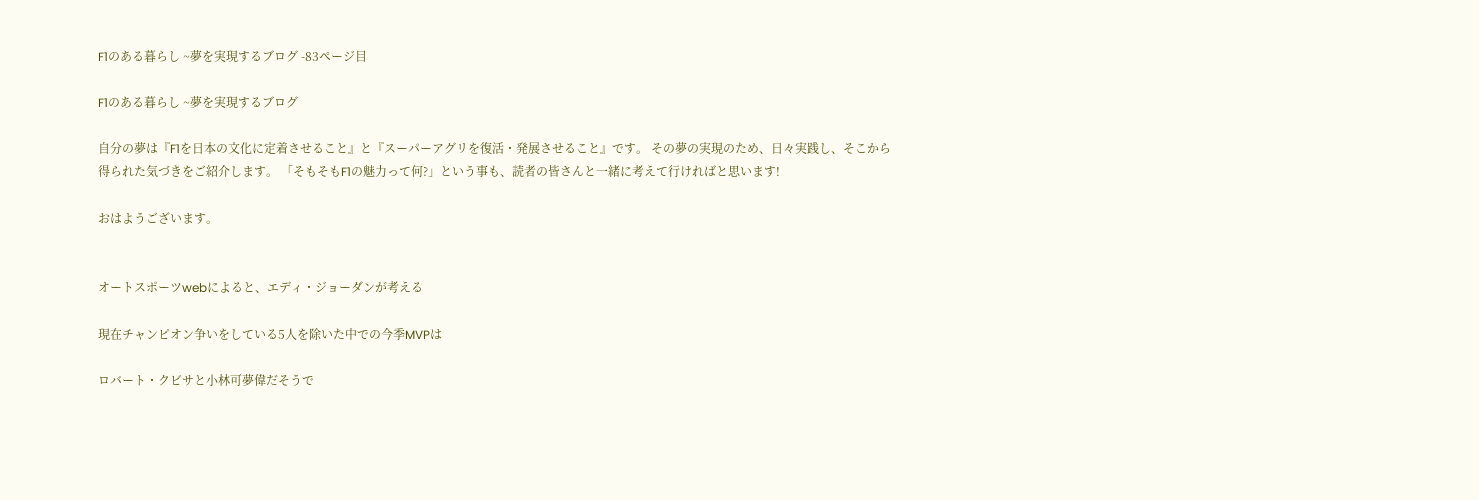F1のある暮らし ~夢を実現するブログ -83ページ目

F1のある暮らし ~夢を実現するブログ

自分の夢は『F1を日本の文化に定着させること』と『スーパーアグリを復活・発展させること』です。 その夢の実現のため、日々実践し、そこから得られた気づきをご紹介します。 「そもそもF1の魅力って何?」という事も、読者の皆さんと一緒に考えて行ければと思います!

おはようございます。


オートスポーツwebによると、エディ・ジョーダンが考える

現在チャンピオン争いをしている5人を除いた中での今季MVPは

ロバート・クビサと小林可夢偉だそうで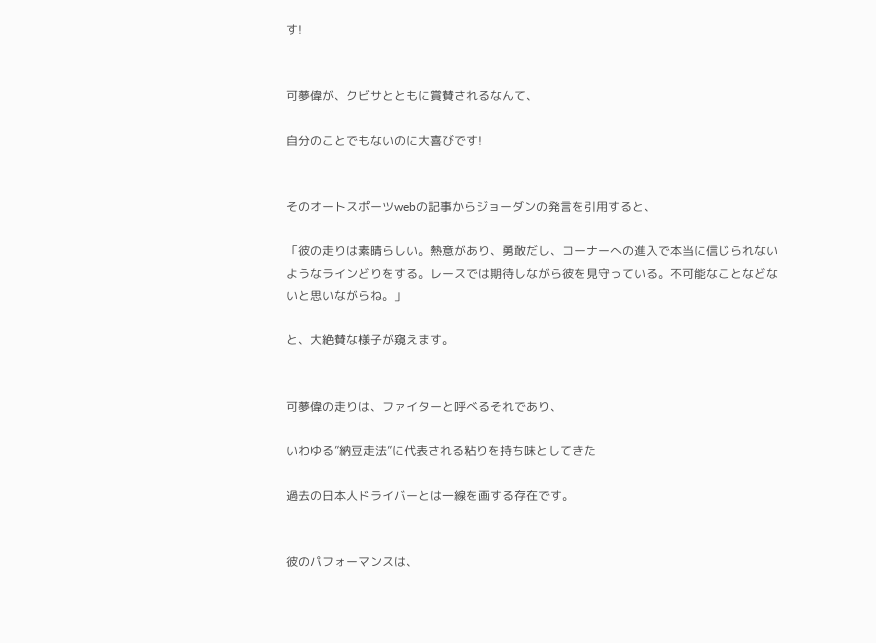す!


可夢偉が、クビサとともに賞賛されるなんて、

自分のことでもないのに大喜びです!


そのオートスポーツwebの記事からジョーダンの発言を引用すると、

「彼の走りは素晴らしい。熱意があり、勇敢だし、コーナーへの進入で本当に信じられないようなラインどりをする。レースでは期待しながら彼を見守っている。不可能なことなどないと思いながらね。」

と、大絶賛な様子が窺えます。


可夢偉の走りは、ファイターと呼べるそれであり、

いわゆる”納豆走法”に代表される粘りを持ち味としてきた

過去の日本人ドライバーとは一線を画する存在です。


彼のパフォーマンスは、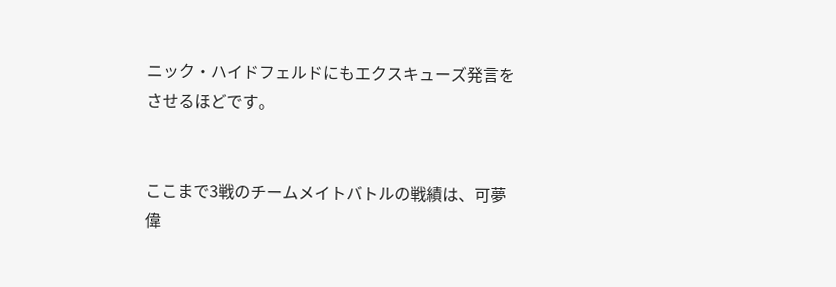ニック・ハイドフェルドにもエクスキューズ発言をさせるほどです。


ここまで3戦のチームメイトバトルの戦績は、可夢偉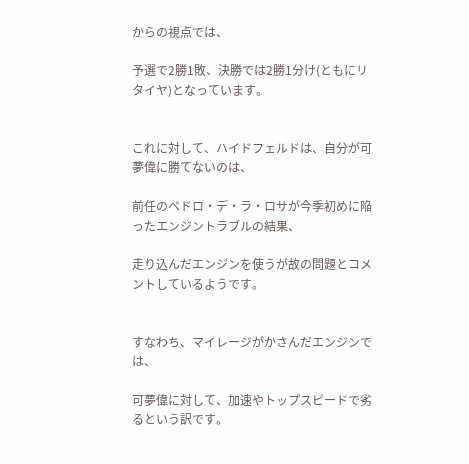からの視点では、

予選で2勝1敗、決勝では2勝1分け(ともにリタイヤ)となっています。


これに対して、ハイドフェルドは、自分が可夢偉に勝てないのは、

前任のペドロ・デ・ラ・ロサが今季初めに陥ったエンジントラブルの結果、

走り込んだエンジンを使うが故の問題とコメントしているようです。


すなわち、マイレージがかさんだエンジンでは、

可夢偉に対して、加速やトップスピードで劣るという訳です。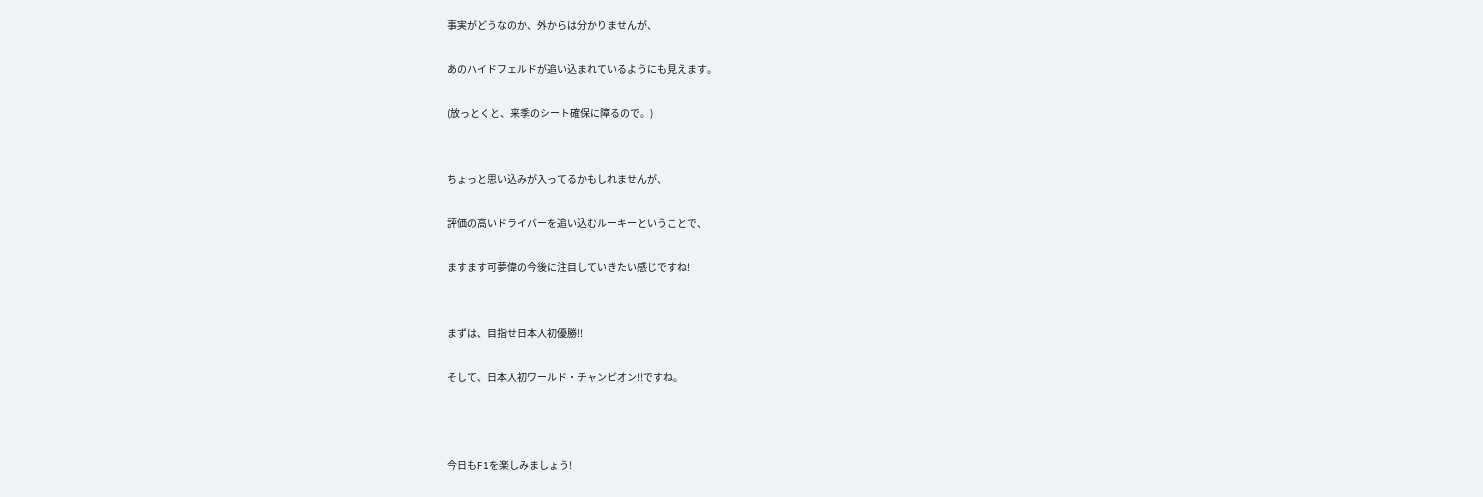事実がどうなのか、外からは分かりませんが、

あのハイドフェルドが追い込まれているようにも見えます。

(放っとくと、来季のシート確保に障るので。)


ちょっと思い込みが入ってるかもしれませんが、

評価の高いドライバーを追い込むルーキーということで、

ますます可夢偉の今後に注目していきたい感じですね!


まずは、目指せ日本人初優勝!!

そして、日本人初ワールド・チャンピオン!!ですね。



今日もF1を楽しみましょう!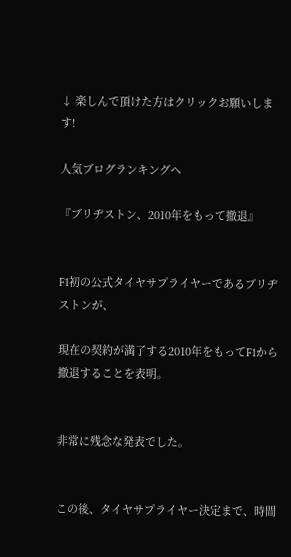↓ 楽しんで頂けた方はクリックお願いします!

人気ブログランキングへ

『ブリヂストン、2010年をもって撤退』


F1初の公式タイヤサプライヤーであるブリヂストンが、

現在の契約が満了する2010年をもってF1から撤退することを表明。


非常に残念な発表でした。


この後、タイヤサプライヤー決定まで、時間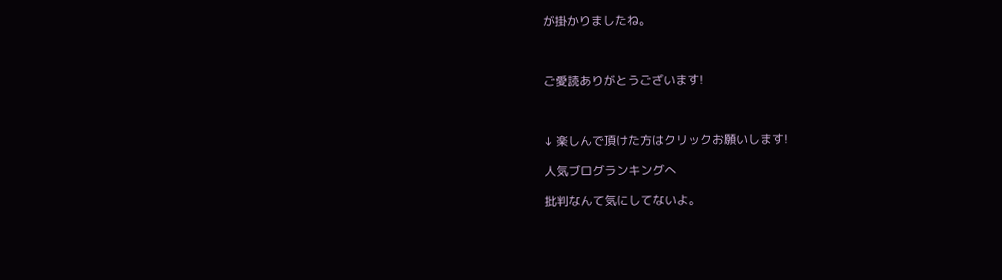が掛かりましたね。



ご愛読ありがとうございます!



↓ 楽しんで頂けた方はクリックお願いします!

人気ブログランキングへ

批判なんて気にしてないよ。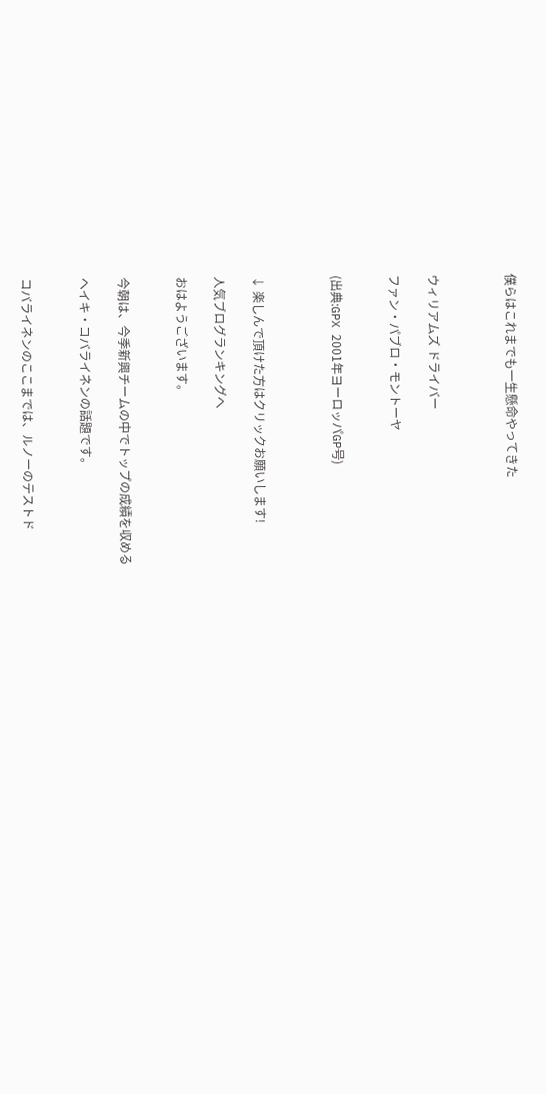僕らはこれまでも一生懸命やってきた



ウィリアムズ ドライバー

ファン・パブロ・モントーヤ


(出典:GPX 2001年ヨーロッパGP号)



↓ 楽しんで頂けた方はクリックお願いします!

人気ブログランキングへ

おはようございます。


今朝は、今季新興チームの中でトップの成績を収める

ヘイキ・コバライネンの話題です。


コバライネンのここまでは、ルノーのテストド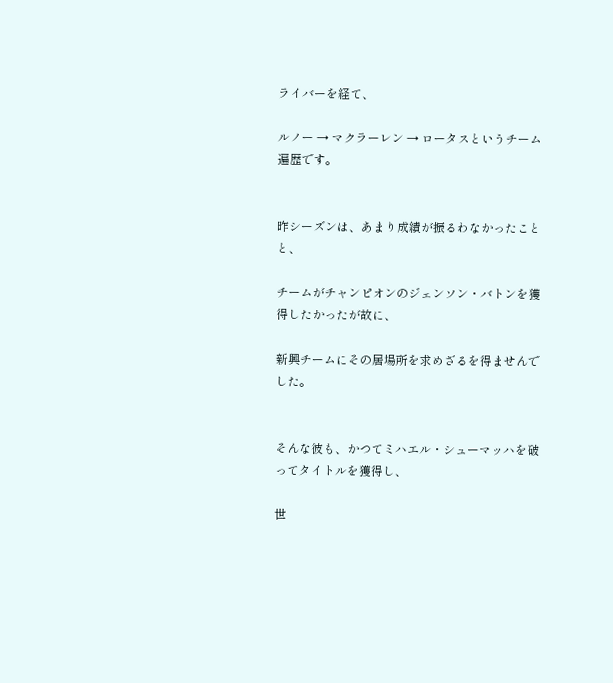ライバーを経て、

ルノー → マクラーレン → ロータスというチーム遍歴です。


昨シーズンは、あまり成績が振るわなかったことと、

チームがチャンピオンのジェンソン・バトンを獲得したかったが故に、

新興チームにその居場所を求めざるを得ませんでした。


そんな彼も、かつてミハエル・シューマッハを破ってタイトルを獲得し、

世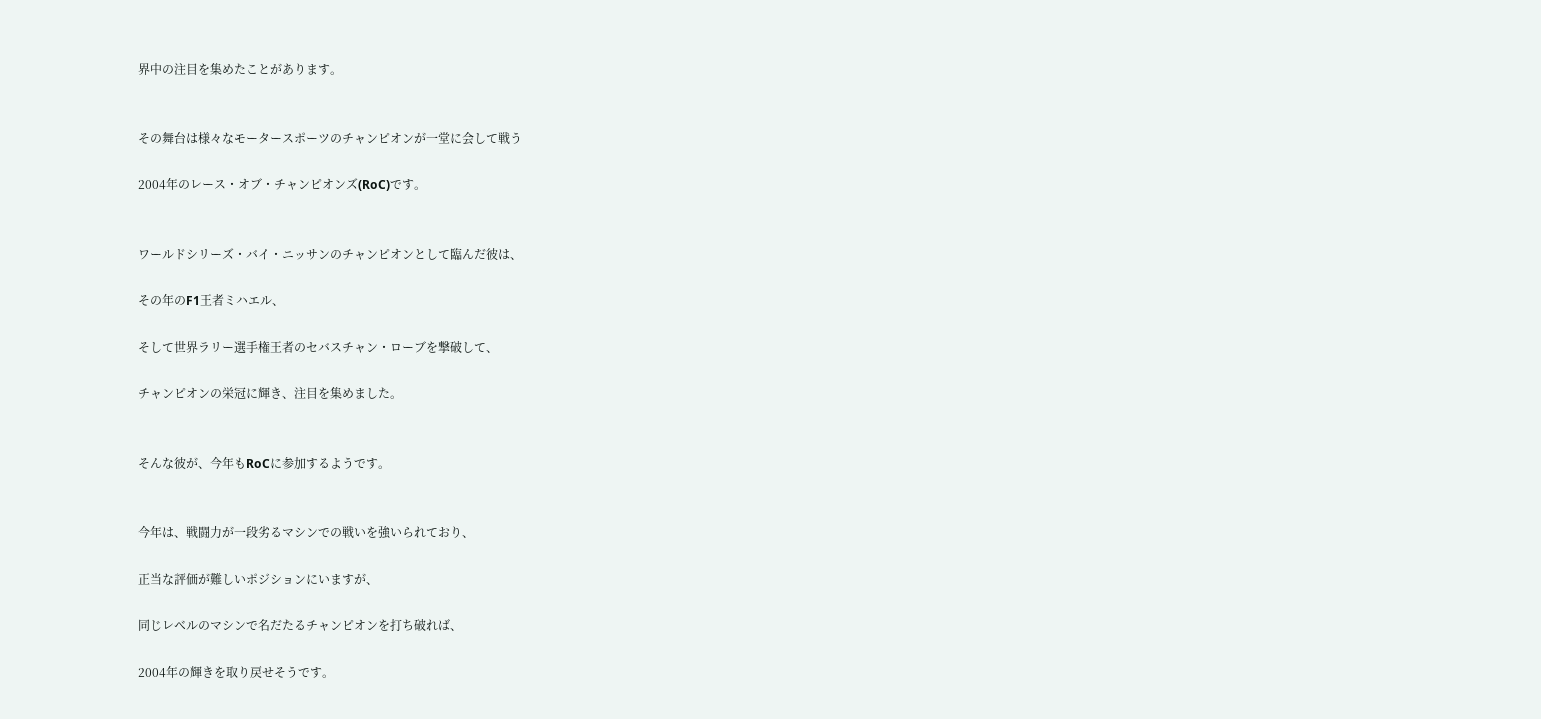界中の注目を集めたことがあります。


その舞台は様々なモータースポーツのチャンピオンが一堂に会して戦う

2004年のレース・オブ・チャンピオンズ(RoC)です。


ワールドシリーズ・バイ・ニッサンのチャンピオンとして臨んだ彼は、

その年のF1王者ミハエル、

そして世界ラリー選手権王者のセバスチャン・ローブを撃破して、

チャンピオンの栄冠に輝き、注目を集めました。


そんな彼が、今年もRoCに参加するようです。


今年は、戦闘力が一段劣るマシンでの戦いを強いられており、

正当な評価が難しいポジションにいますが、

同じレベルのマシンで名だたるチャンピオンを打ち破れば、

2004年の輝きを取り戻せそうです。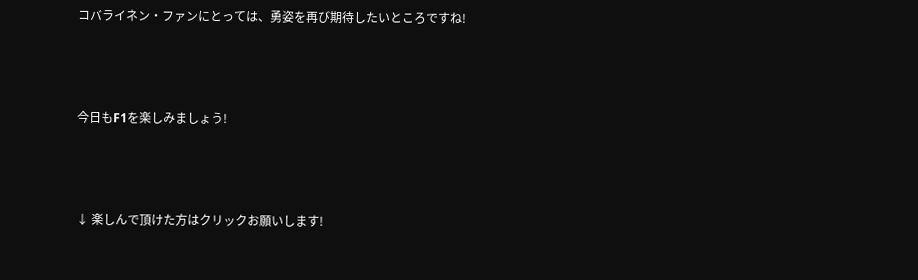コバライネン・ファンにとっては、勇姿を再び期待したいところですね!



今日もF1を楽しみましょう!



↓ 楽しんで頂けた方はクリックお願いします!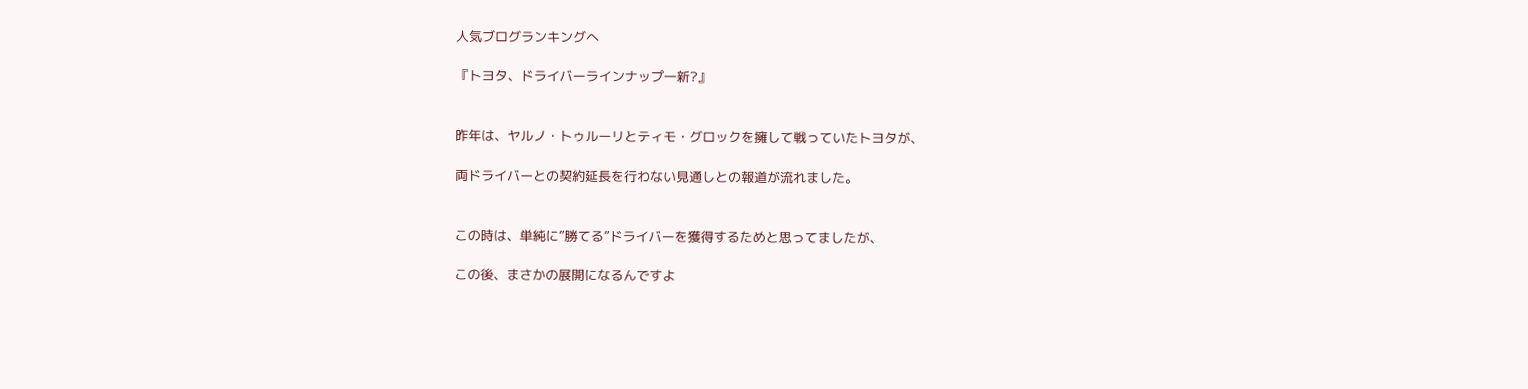人気ブログランキングへ

『トヨタ、ドライバーラインナップ一新?』


昨年は、ヤルノ・トゥルーリとティモ・グロックを擁して戦っていたトヨタが、

両ドライバーとの契約延長を行わない見通しとの報道が流れました。


この時は、単純に”勝てる”ドライバーを獲得するためと思ってましたが、

この後、まさかの展開になるんですよ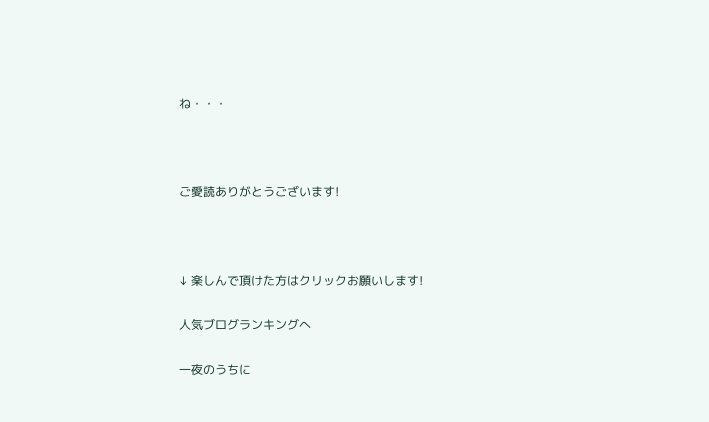ね・・・



ご愛読ありがとうございます!



↓ 楽しんで頂けた方はクリックお願いします!

人気ブログランキングへ

一夜のうちに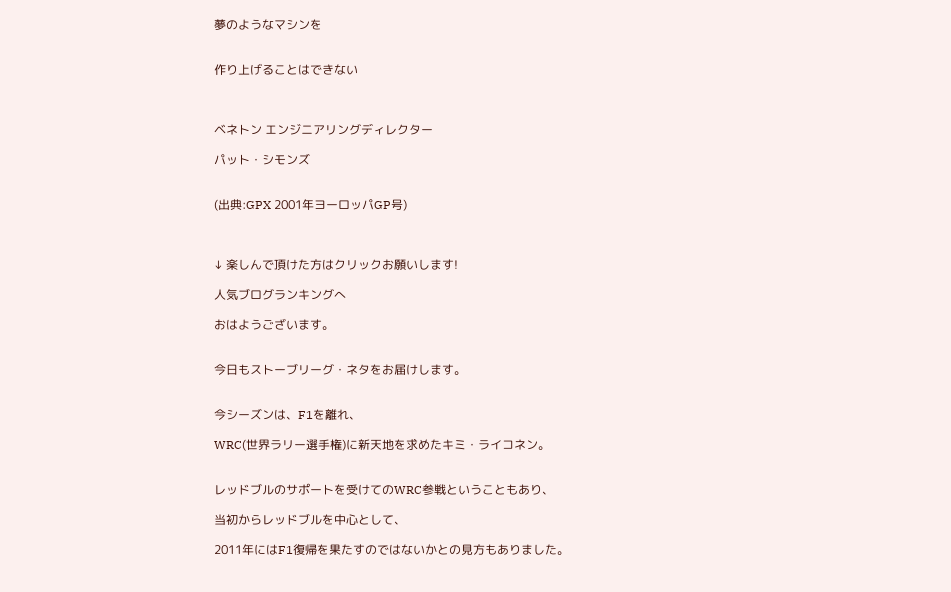夢のようなマシンを


作り上げることはできない



ベネトン エンジニアリングディレクター

パット・シモンズ


(出典:GPX 2001年ヨーロッパGP号)



↓ 楽しんで頂けた方はクリックお願いします!

人気ブログランキングへ

おはようございます。


今日もストーブリーグ・ネタをお届けします。


今シーズンは、F1を離れ、

WRC(世界ラリー選手権)に新天地を求めたキミ・ライコネン。


レッドブルのサポートを受けてのWRC参戦ということもあり、

当初からレッドブルを中心として、

2011年にはF1復帰を果たすのではないかとの見方もありました。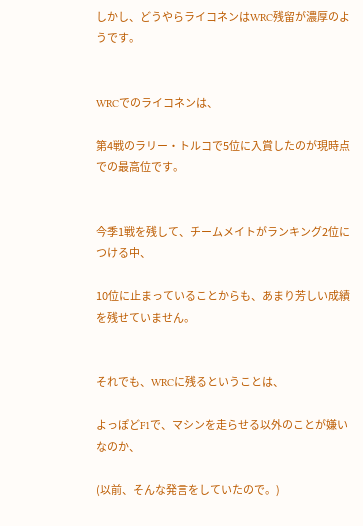しかし、どうやらライコネンはWRC残留が濃厚のようです。


WRCでのライコネンは、

第4戦のラリー・トルコで5位に入賞したのが現時点での最高位です。


今季1戦を残して、チームメイトがランキング2位につける中、

10位に止まっていることからも、あまり芳しい成績を残せていません。


それでも、WRCに残るということは、

よっぽどF1で、マシンを走らせる以外のことが嫌いなのか、

(以前、そんな発言をしていたので。)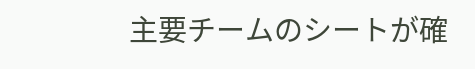主要チームのシートが確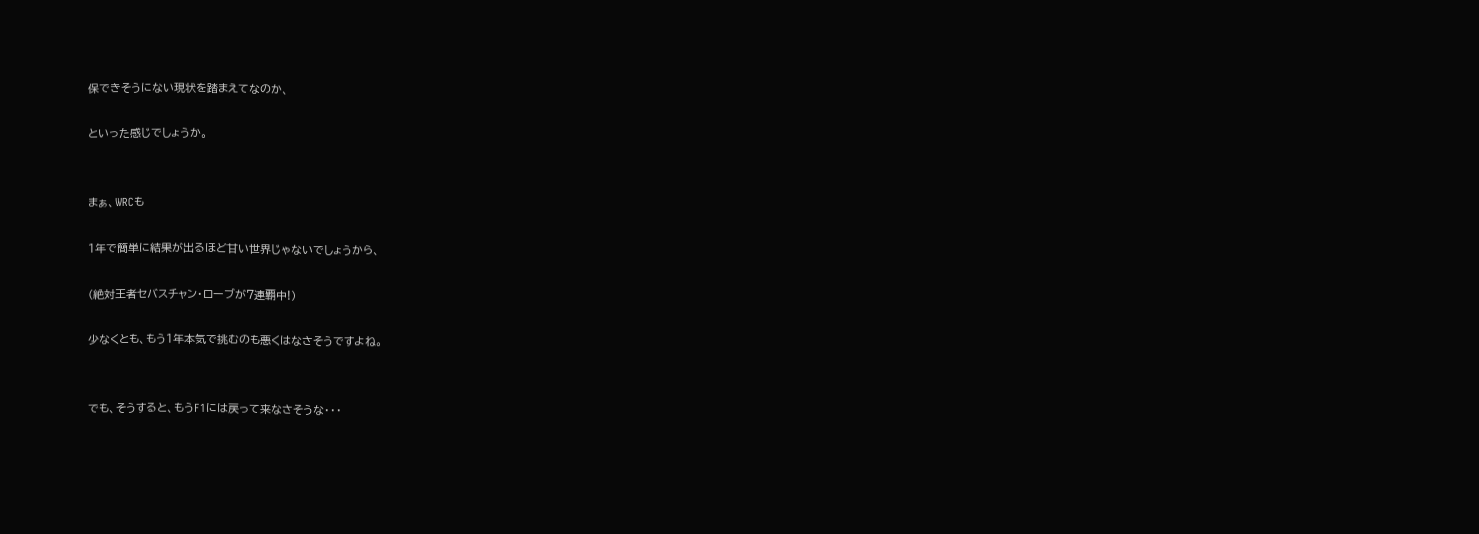保できそうにない現状を踏まえてなのか、

といった感じでしょうか。


まぁ、WRCも

1年で簡単に結果が出るほど甘い世界じゃないでしょうから、

(絶対王者セバスチャン・ローブが7連覇中!)

少なくとも、もう1年本気で挑むのも悪くはなさそうですよね。


でも、そうすると、もうF1には戻って来なさそうな・・・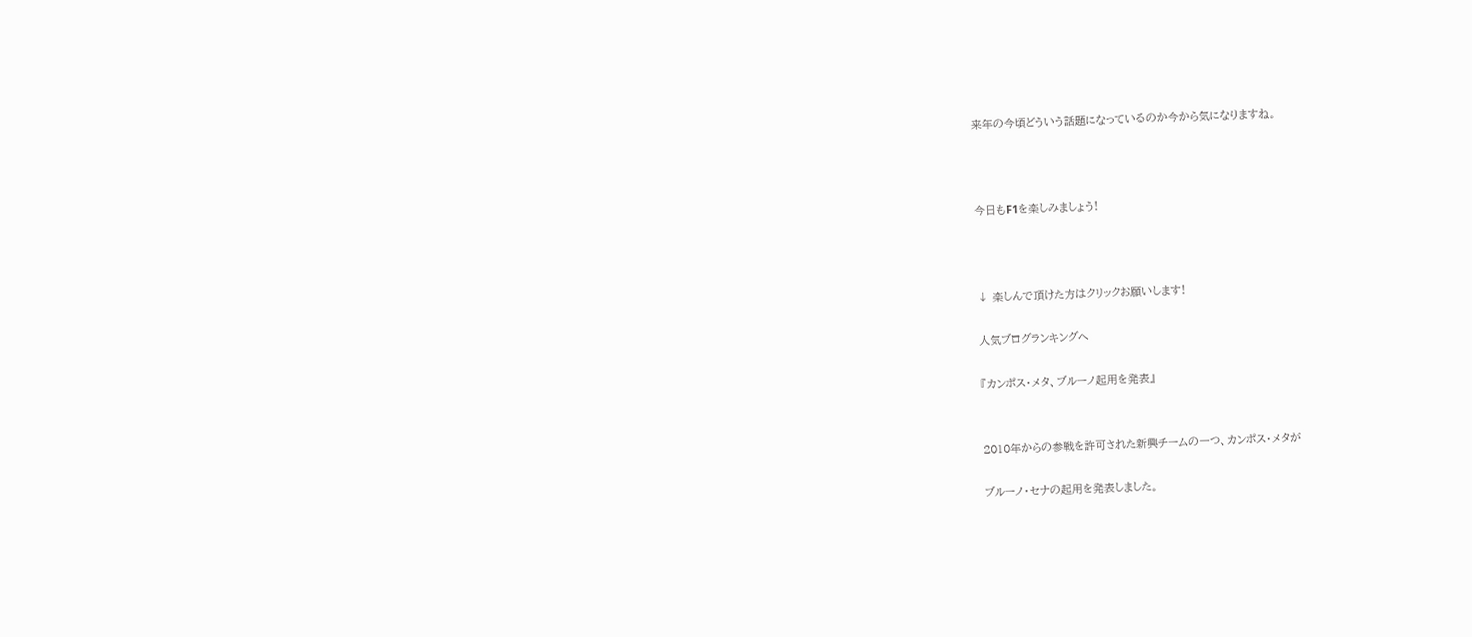来年の今頃どういう話題になっているのか今から気になりますね。



今日もF1を楽しみましょう!



↓ 楽しんで頂けた方はクリックお願いします!

人気ブログランキングへ

『カンポス・メタ、ブルーノ起用を発表』


2010年からの参戦を許可された新興チームの一つ、カンポス・メタが

ブルーノ・セナの起用を発表しました。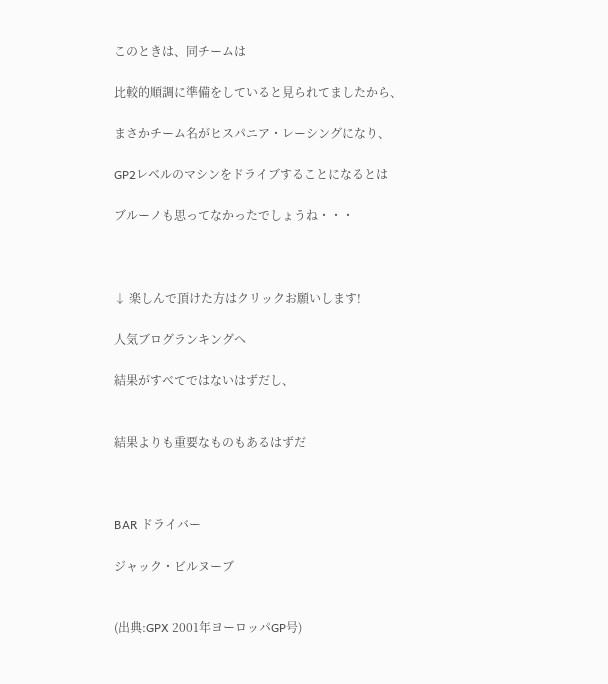このときは、同チームは

比較的順調に準備をしていると見られてましたから、

まさかチーム名がヒスパニア・レーシングになり、

GP2レベルのマシンをドライブすることになるとは

ブルーノも思ってなかったでしょうね・・・



↓ 楽しんで頂けた方はクリックお願いします!

人気ブログランキングへ

結果がすべてではないはずだし、


結果よりも重要なものもあるはずだ



BAR ドライバー

ジャック・ビルヌーブ


(出典:GPX 2001年ヨーロッパGP号)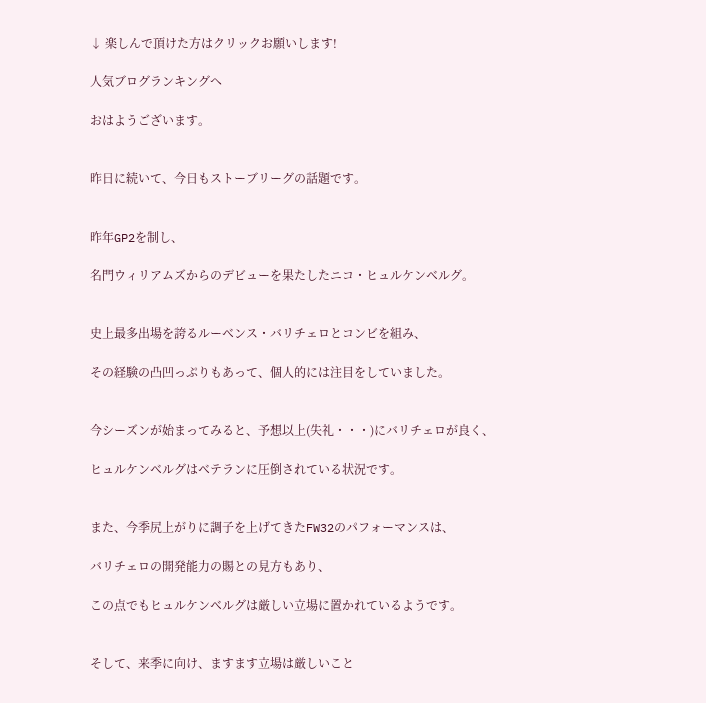↓ 楽しんで頂けた方はクリックお願いします!

人気ブログランキングへ

おはようございます。


昨日に続いて、今日もストーブリーグの話題です。


昨年GP2を制し、

名門ウィリアムズからのデビューを果たしたニコ・ヒュルケンベルグ。


史上最多出場を誇るルーベンス・バリチェロとコンビを組み、

その経験の凸凹っぷりもあって、個人的には注目をしていました。


今シーズンが始まってみると、予想以上(失礼・・・)にバリチェロが良く、

ヒュルケンベルグはベテランに圧倒されている状況です。


また、今季尻上がりに調子を上げてきたFW32のパフォーマンスは、

バリチェロの開発能力の賜との見方もあり、

この点でもヒュルケンベルグは厳しい立場に置かれているようです。


そして、来季に向け、ますます立場は厳しいこと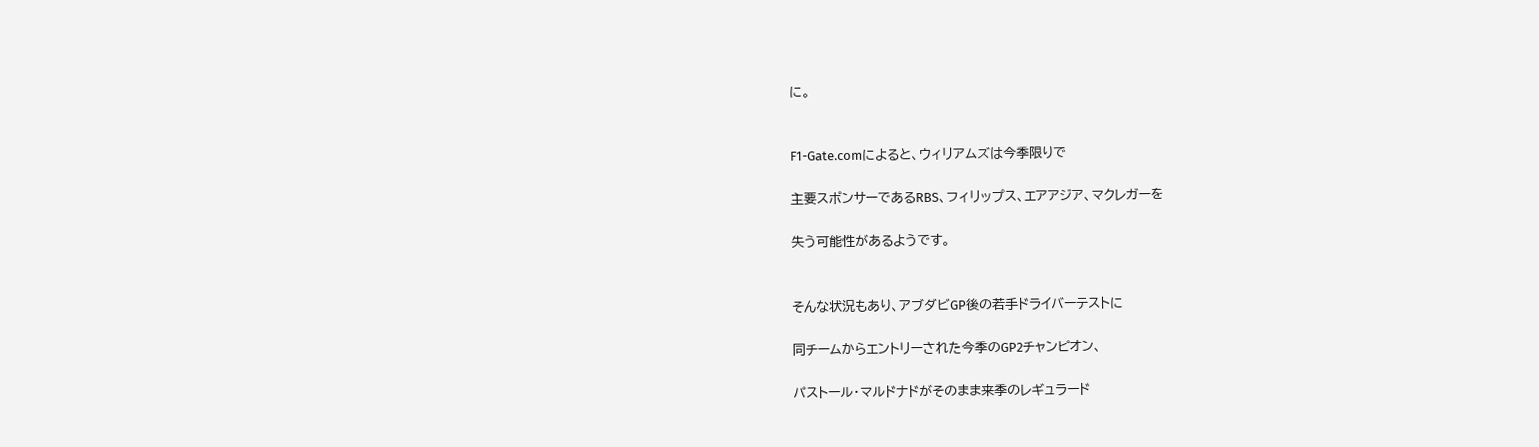に。


F1-Gate.comによると、ウィリアムズは今季限りで

主要スポンサーであるRBS、フィリップス、エアアジア、マクレガーを

失う可能性があるようです。


そんな状況もあり、アブダビGP後の若手ドライバーテストに

同チームからエントリーされた今季のGP2チャンピオン、

パストール・マルドナドがそのまま来季のレギュラード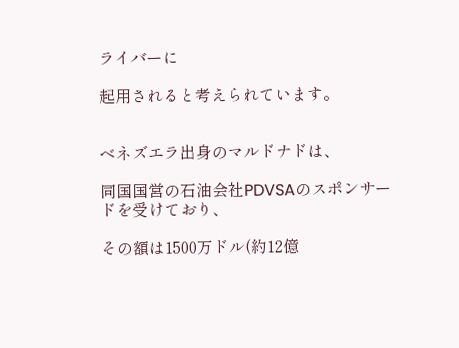ライバーに

起用されると考えられています。


ベネズエラ出身のマルドナドは、

同国国営の石油会社PDVSAのスポンサードを受けており、

その額は1500万ドル(約12億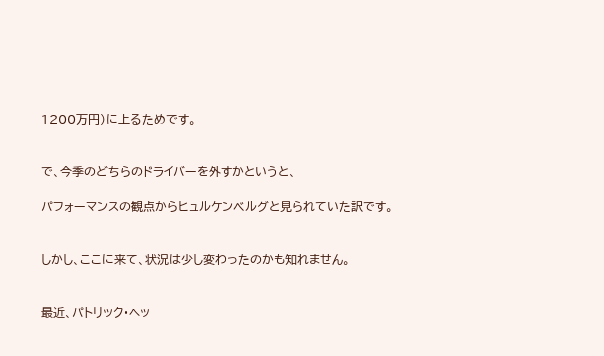1200万円)に上るためです。


で、今季のどちらのドライバーを外すかというと、

パフォーマンスの観点からヒュルケンベルグと見られていた訳です。


しかし、ここに来て、状況は少し変わったのかも知れません。


最近、パトリック・ヘッ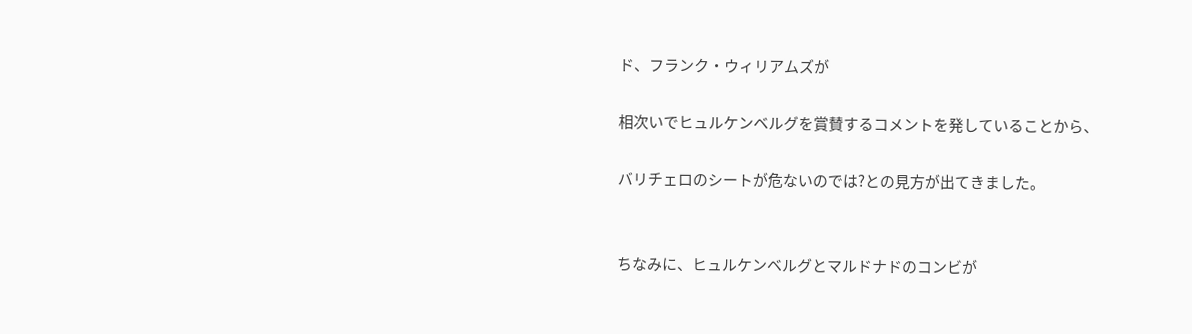ド、フランク・ウィリアムズが

相次いでヒュルケンベルグを賞賛するコメントを発していることから、

バリチェロのシートが危ないのでは?との見方が出てきました。


ちなみに、ヒュルケンベルグとマルドナドのコンビが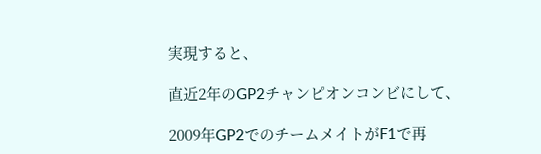実現すると、

直近2年のGP2チャンピオンコンビにして、

2009年GP2でのチームメイトがF1で再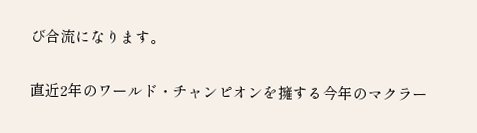び合流になります。


直近2年のワールド・チャンピオンを擁する今年のマクラー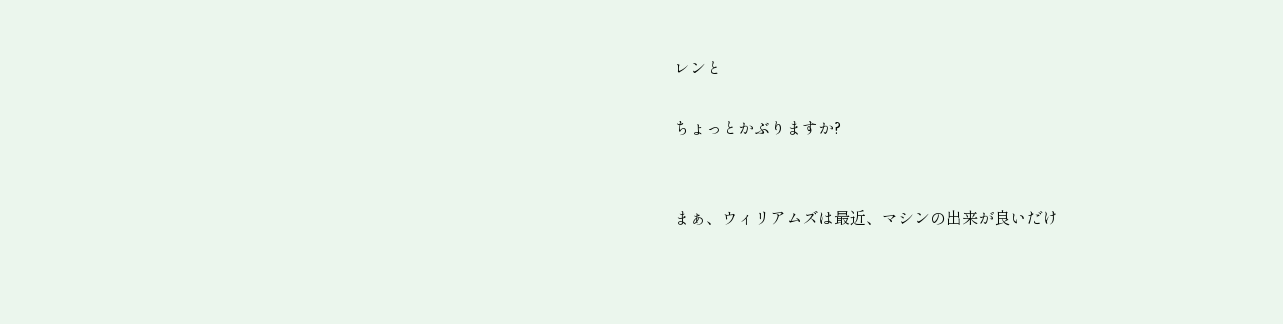レンと

ちょっとかぶりますか?


まぁ、ウィリアムズは最近、マシンの出来が良いだけ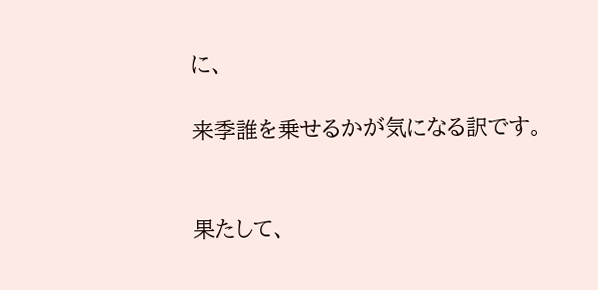に、

来季誰を乗せるかが気になる訳です。


果たして、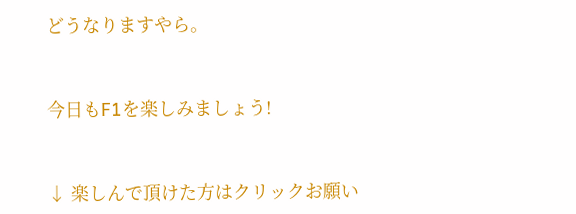どうなりますやら。



今日もF1を楽しみましょう!



↓ 楽しんで頂けた方はクリックお願い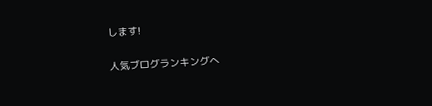します!

人気ブログランキングへ